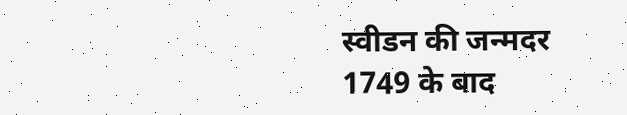स्वीडन की जन्मदर 1749 के बाद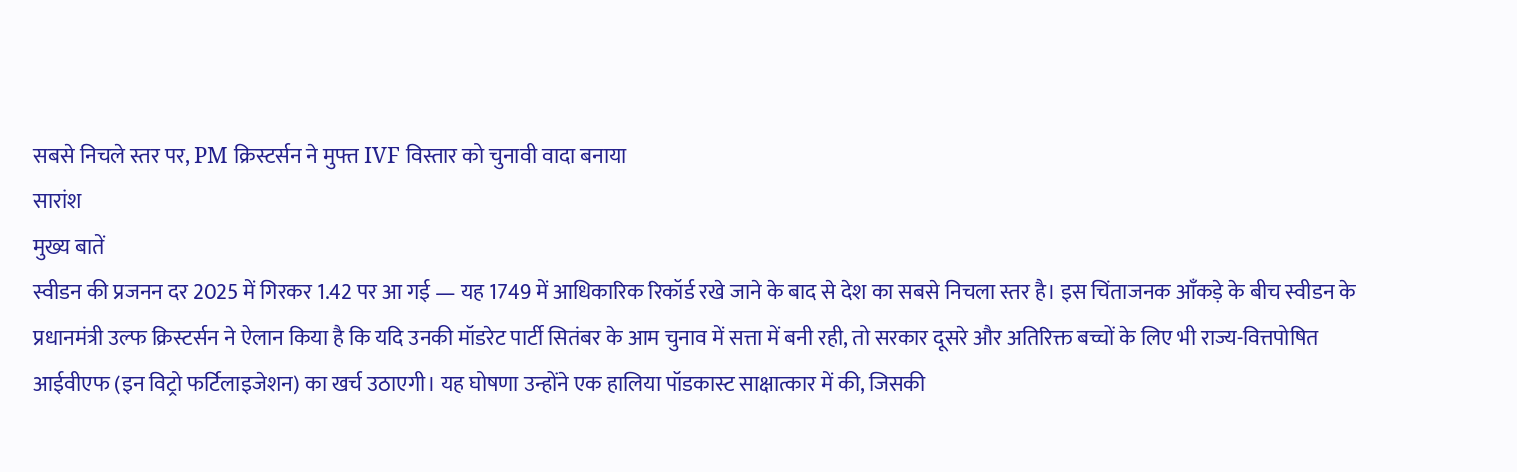सबसे निचले स्तर पर, PM क्रिस्टर्सन ने मुफ्त IVF विस्तार को चुनावी वादा बनाया
सारांश
मुख्य बातें
स्वीडन की प्रजनन दर 2025 में गिरकर 1.42 पर आ गई — यह 1749 में आधिकारिक रिकॉर्ड रखे जाने के बाद से देश का सबसे निचला स्तर है। इस चिंताजनक आँकड़े के बीच स्वीडन के प्रधानमंत्री उल्फ क्रिस्टर्सन ने ऐलान किया है कि यदि उनकी मॉडरेट पार्टी सितंबर के आम चुनाव में सत्ता में बनी रही, तो सरकार दूसरे और अतिरिक्त बच्चों के लिए भी राज्य-वित्तपोषित आईवीएफ (इन विट्रो फर्टिलाइजेशन) का खर्च उठाएगी। यह घोषणा उन्होंने एक हालिया पॉडकास्ट साक्षात्कार में की, जिसकी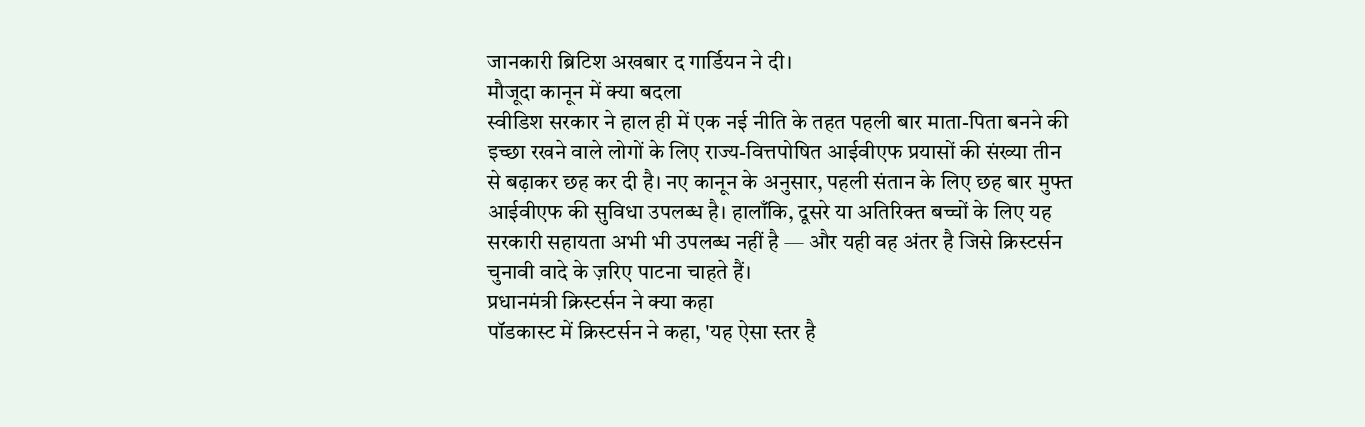जानकारी ब्रिटिश अखबार द गार्डियन ने दी।
मौजूदा कानून में क्या बदला
स्वीडिश सरकार ने हाल ही में एक नई नीति के तहत पहली बार माता-पिता बनने की इच्छा रखने वाले लोगों के लिए राज्य-वित्तपोषित आईवीएफ प्रयासों की संख्या तीन से बढ़ाकर छह कर दी है। नए कानून के अनुसार, पहली संतान के लिए छह बार मुफ्त आईवीएफ की सुविधा उपलब्ध है। हालाँकि, दूसरे या अतिरिक्त बच्चों के लिए यह सरकारी सहायता अभी भी उपलब्ध नहीं है — और यही वह अंतर है जिसे क्रिस्टर्सन चुनावी वादे के ज़रिए पाटना चाहते हैं।
प्रधानमंत्री क्रिस्टर्सन ने क्या कहा
पॉडकास्ट में क्रिस्टर्सन ने कहा, 'यह ऐसा स्तर है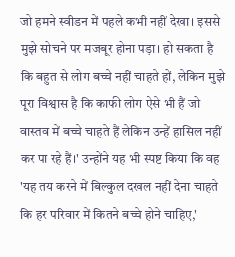जो हमने स्वीडन में पहले कभी नहीं देखा। इससे मुझे सोचने पर मजबूर होना पड़ा। हो सकता है कि बहुत से लोग बच्चे नहीं चाहते हों, लेकिन मुझे पूरा विश्वास है कि काफी लोग ऐसे भी हैं जो वास्तव में बच्चे चाहते हैं लेकिन उन्हें हासिल नहीं कर पा रहे हैं।' उन्होंने यह भी स्पष्ट किया कि वह 'यह तय करने में बिल्कुल दखल नहीं देना चाहते कि हर परिवार में कितने बच्चे होने चाहिए,'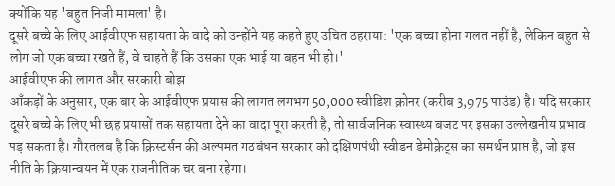क्योंकि यह 'बहुत निजी मामला' है।
दूसरे बच्चे के लिए आईवीएफ सहायता के वादे को उन्होंने यह कहते हुए उचित ठहराया: 'एक बच्चा होना गलत नहीं है, लेकिन बहुत से लोग जो एक बच्चा रखते हैं, वे चाहते हैं कि उसका एक भाई या बहन भी हो।'
आईवीएफ की लागत और सरकारी बोझ
आँकड़ों के अनुसार, एक बार के आईवीएफ प्रयास की लागत लगभग 50,000 स्वीडिश क्रोनर (करीब 3,975 पाउंड) है। यदि सरकार दूसरे बच्चे के लिए भी छह प्रयासों तक सहायता देने का वादा पूरा करती है, तो सार्वजनिक स्वास्थ्य बजट पर इसका उल्लेखनीय प्रभाव पड़ सकता है। गौरतलब है कि क्रिस्टर्सन की अल्पमत गठबंधन सरकार को दक्षिणपंथी स्वीडन डेमोक्रेट्स का समर्थन प्राप्त है, जो इस नीति के क्रियान्वयन में एक राजनीतिक चर बना रहेगा।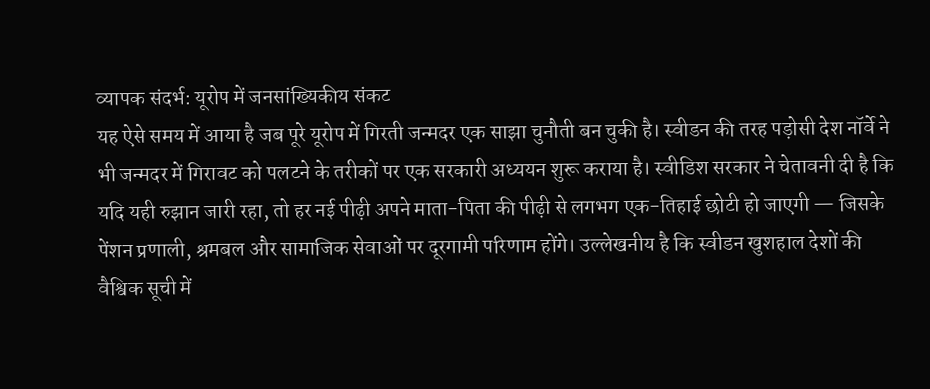व्यापक संदर्भ: यूरोप में जनसांख्यिकीय संकट
यह ऐसे समय में आया है जब पूरे यूरोप में गिरती जन्मदर एक साझा चुनौती बन चुकी है। स्वीडन की तरह पड़ोसी देश नॉर्वे ने भी जन्मदर में गिरावट को पलटने के तरीकों पर एक सरकारी अध्ययन शुरू कराया है। स्वीडिश सरकार ने चेतावनी दी है कि यदि यही रुझान जारी रहा, तो हर नई पीढ़ी अपने माता-पिता की पीढ़ी से लगभग एक-तिहाई छोटी हो जाएगी — जिसके पेंशन प्रणाली, श्रमबल और सामाजिक सेवाओं पर दूरगामी परिणाम होंगे। उल्लेखनीय है कि स्वीडन खुशहाल देशों की वैश्विक सूची में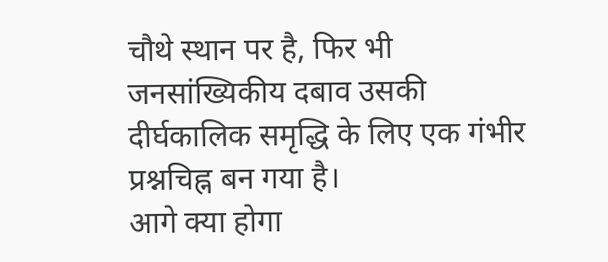चौथे स्थान पर है, फिर भी जनसांख्यिकीय दबाव उसकी दीर्घकालिक समृद्धि के लिए एक गंभीर प्रश्नचिह्न बन गया है।
आगे क्या होगा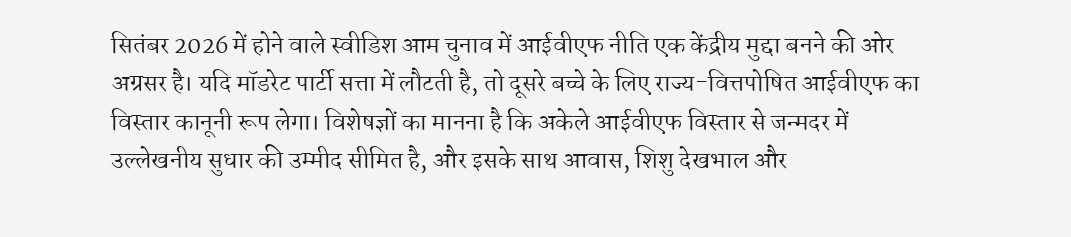सितंबर 2026 में होने वाले स्वीडिश आम चुनाव में आईवीएफ नीति एक केंद्रीय मुद्दा बनने की ओर अग्रसर है। यदि मॉडरेट पार्टी सत्ता में लौटती है, तो दूसरे बच्चे के लिए राज्य-वित्तपोषित आईवीएफ का विस्तार कानूनी रूप लेगा। विशेषज्ञों का मानना है कि अकेले आईवीएफ विस्तार से जन्मदर में उल्लेखनीय सुधार की उम्मीद सीमित है, और इसके साथ आवास, शिशु देखभाल और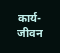कार्य-जीवन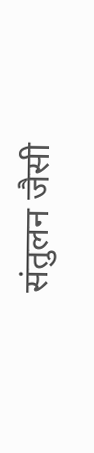संतुलन जैसी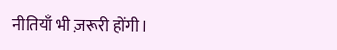नीतियाँ भी ज़रूरी होंगी।